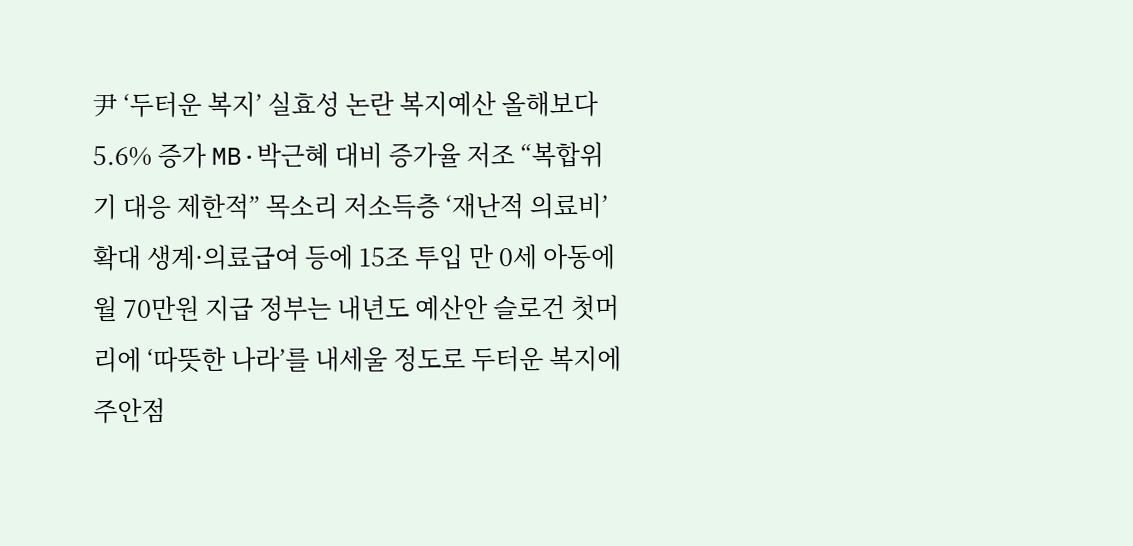尹 ‘두터운 복지’ 실효성 논란 복지예산 올해보다 5.6% 증가 MB·박근혜 대비 증가율 저조 “복합위기 대응 제한적” 목소리 저소득층 ‘재난적 의료비’ 확대 생계·의료급여 등에 15조 투입 만 0세 아동에 월 70만원 지급 정부는 내년도 예산안 슬로건 첫머리에 ‘따뜻한 나라’를 내세울 정도로 두터운 복지에 주안점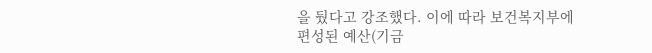을 뒀다고 강조했다. 이에 따라 보건복지부에 편성된 예산(기금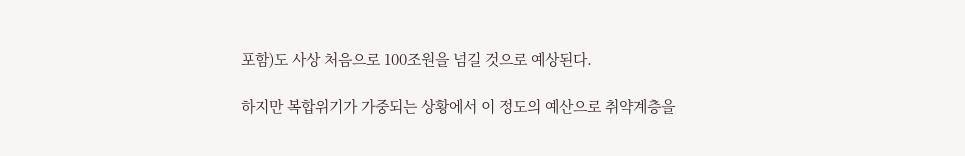포함)도 사상 처음으로 100조원을 넘길 것으로 예상된다.

하지만 복합위기가 가중되는 상황에서 이 정도의 예산으로 취약계층을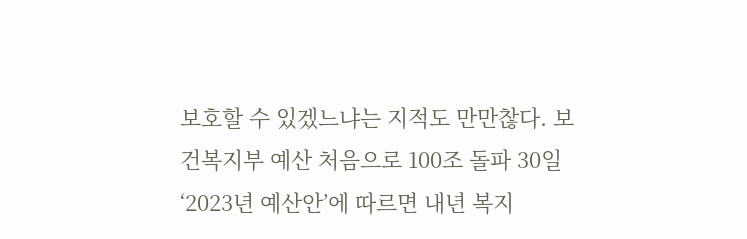보호할 수 있겠느냐는 지적도 만만찮다. 보건복지부 예산 처음으로 100조 돌파 30일 ‘2023년 예산안’에 따르면 내년 복지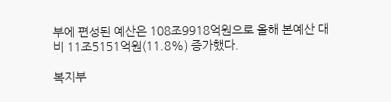부에 편성된 예산은 108조9918억원으로 올해 본예산 대비 11조5151억원(11.8%) 증가했다.

복지부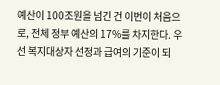예산이 100조원을 넘긴 건 이번이 처음으로, 전체 정부 예산의 17%를 차지한다. 우선 복지대상자 선정과 급여의 기준이 되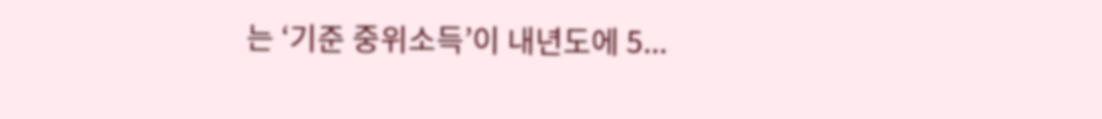는 ‘기준 중위소득’이 내년도에 5...